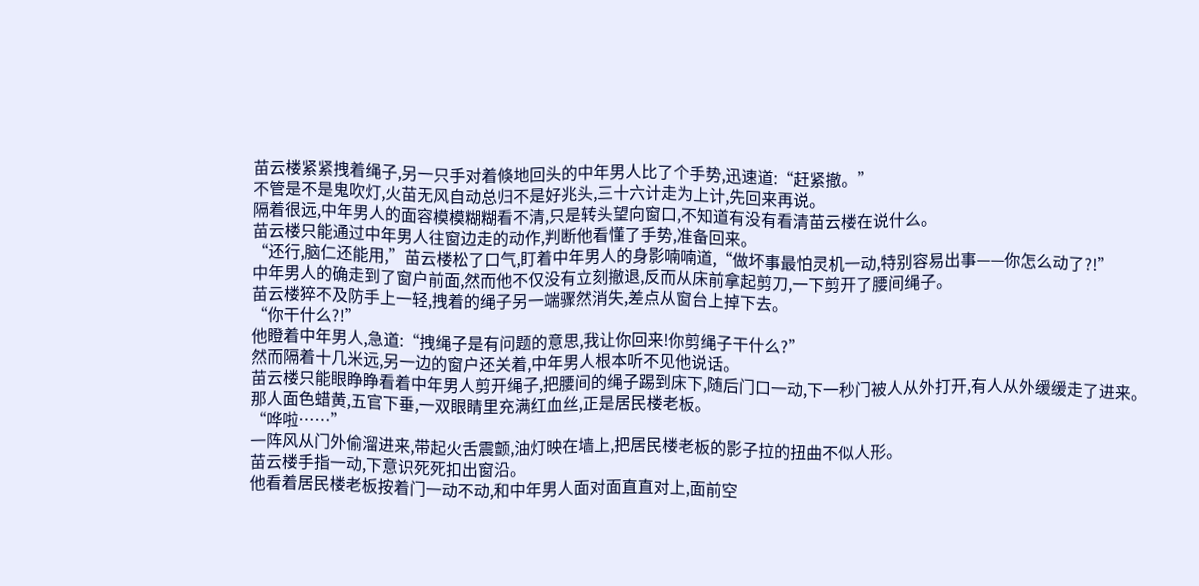苗云楼紧紧拽着绳子,另一只手对着倏地回头的中年男人比了个手势,迅速道:“赶紧撤。”
不管是不是鬼吹灯,火苗无风自动总归不是好兆头,三十六计走为上计,先回来再说。
隔着很远,中年男人的面容模模糊糊看不清,只是转头望向窗口,不知道有没有看清苗云楼在说什么。
苗云楼只能通过中年男人往窗边走的动作,判断他看懂了手势,准备回来。
“还行,脑仁还能用,”苗云楼松了口气,盯着中年男人的身影喃喃道,“做坏事最怕灵机一动,特别容易出事——你怎么动了?!”
中年男人的确走到了窗户前面,然而他不仅没有立刻撤退,反而从床前拿起剪刀,一下剪开了腰间绳子。
苗云楼猝不及防手上一轻,拽着的绳子另一端骤然消失,差点从窗台上掉下去。
“你干什么?!”
他瞪着中年男人,急道:“拽绳子是有问题的意思,我让你回来!你剪绳子干什么?”
然而隔着十几米远,另一边的窗户还关着,中年男人根本听不见他说话。
苗云楼只能眼睁睁看着中年男人剪开绳子,把腰间的绳子踢到床下,随后门口一动,下一秒门被人从外打开,有人从外缓缓走了进来。
那人面色蜡黄,五官下垂,一双眼睛里充满红血丝,正是居民楼老板。
“哗啦……”
一阵风从门外偷溜进来,带起火舌震颤,油灯映在墙上,把居民楼老板的影子拉的扭曲不似人形。
苗云楼手指一动,下意识死死扣出窗沿。
他看着居民楼老板按着门一动不动,和中年男人面对面直直对上,面前空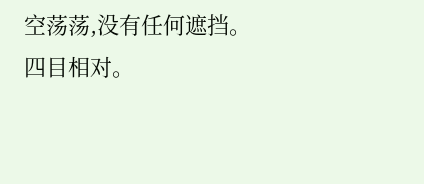空荡荡,没有任何遮挡。
四目相对。